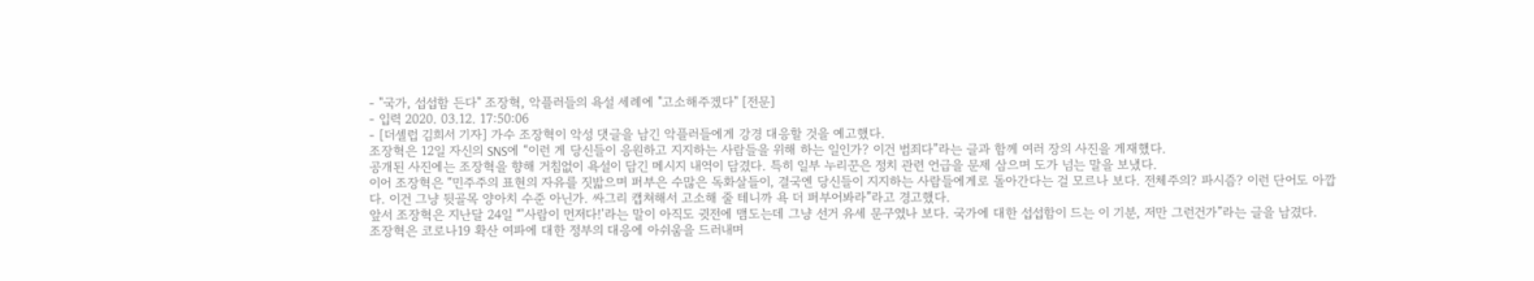- "국가, 섭섭함 든다" 조장혁, 악플러들의 욕설 세례에 "고소해주겠다" [전문]
- 입력 2020. 03.12. 17:50:06
- [더셀럽 김희서 기자] 가수 조장혁이 악성 댓글을 남긴 악플러들에게 강경 대응할 것을 예고했다.
조장혁은 12일 자신의 SNS에 “이런 게 당신들이 응원하고 지지하는 사람들을 위해 하는 일인가? 이건 범죄다”라는 글과 함께 여러 장의 사진을 게재했다.
공개된 사진에는 조장혁을 향해 거침없이 욕설이 담긴 메시지 내역이 담겼다. 특히 일부 누리꾼은 정치 관련 언급을 문제 삼으며 도가 넘는 말을 보냈다.
이어 조장혁은 “민주주의 표현의 자유를 짓밟으며 퍼부은 수많은 독화살들이, 결국엔 당신들이 지지하는 사람들에게로 돌아간다는 걸 모르나 보다. 전체주의? 파시즘? 이런 단어도 아깝다. 이건 그냥 뒷골목 양아치 수준 아닌가. 싸그리 캡쳐해서 고소해 줄 테니까 욕 더 퍼부어봐라”라고 경고했다.
앞서 조장혁은 지난달 24일 “'사람이 먼저다!'라는 말이 아직도 귓전에 맴도는데 그냥 선거 유세 문구였나 보다. 국가에 대한 섭섭함이 드는 이 기분, 저만 그런건가”라는 글을 남겼다.
조장혁은 코로나19 확산 여파에 대한 정부의 대응에 아쉬움을 드러내며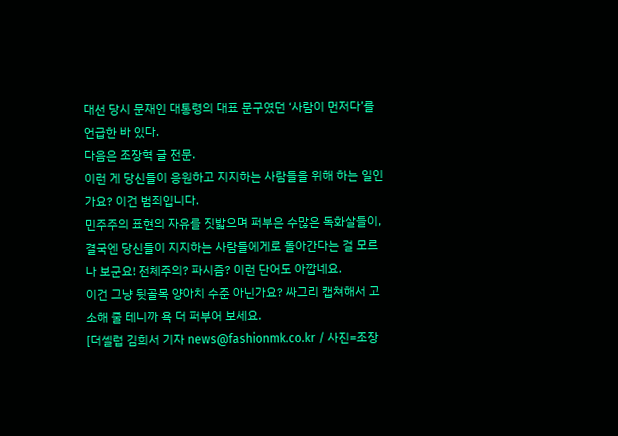대선 당시 문재인 대통령의 대표 문구였던 ‘사람이 먼저다’를 언급한 바 있다.
다음은 조장혁 글 전문.
이런 게 당신들이 응원하고 지지하는 사람들을 위해 하는 일인가요? 이건 범죄입니다.
민주주의 표현의 자유를 짓밟으며 퍼부은 수많은 독화살들이, 결국엔 당신들이 지지하는 사람들에게로 돌아간다는 걸 모르나 보군요! 전체주의? 파시즘? 이런 단어도 아깝네요.
이건 그냥 뒷골목 양아치 수준 아닌가요? 싸그리 캡쳐해서 고소해 줄 테니까 욕 더 퍼부어 보세요.
[더셀럽 김희서 기자 news@fashionmk.co.kr / 사진=조장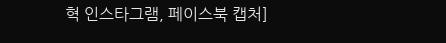혁 인스타그램, 페이스북 캡처]